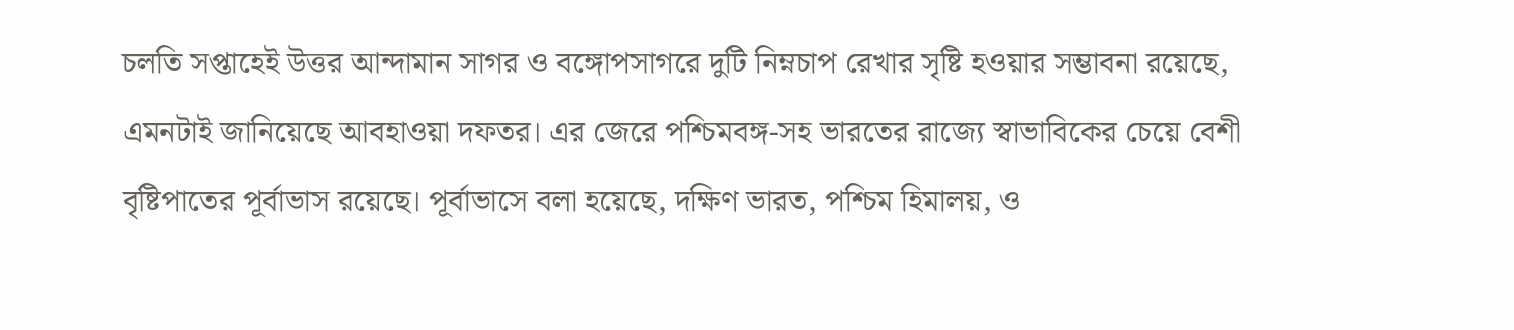চলতি সপ্তাহেই উত্তর আন্দামান সাগর ও বঙ্গোপসাগরে দুটি নিম্নচাপ রেখার সৃষ্টি হওয়ার সম্ভাবনা রয়েছে, এমনটাই জানিয়েছে আবহাওয়া দফতর। এর জেরে পশ্চিমবঙ্গ-সহ ভারতের রাজ্যে স্বাভাবিকের চেয়ে বেশী বৃষ্টিপাতের পূর্বাভাস রয়েছে। পূর্বাভাসে বলা হয়েছে, দক্ষিণ ভারত, পশ্চিম হিমালয়, ও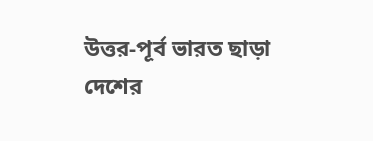উত্তর-পূর্ব ভারত ছাড়া দেশের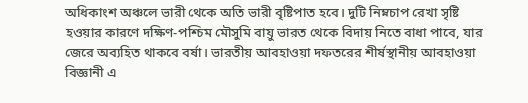অধিকাংশ অঞ্চলে ভারী থেকে অতি ভারী বৃষ্টিপাত হবে। দুটি নিম্নচাপ রেখা সৃষ্টি হওয়ার কারণে দক্ষিণ-পশ্চিম মৌসুমি বায়ু ভারত থেকে বিদায় নিতে বাধা পাবে, যার জেরে অব্যহিত থাকবে বর্ষা। ভারতীয় আবহাওয়া দফতরের শীর্ষস্থানীয় আবহাওয়া বিজ্ঞানী এ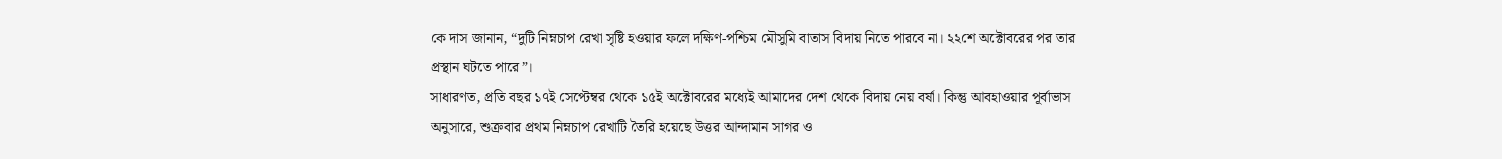কে দাস জানান, “দুটি নিম্নচাপ রেখা সৃষ্টি হওয়ার ফলে দক্ষিণ-পশ্চিম মৌসুমি বাতাস বিদায় নিতে পারবে না। ২২শে অক্টোবরের পর তার প্রস্থান ঘটতে পারে”।
সাধারণত, প্রতি বছর ১৭ই সেপ্টেম্বর থেকে ১৫ই অক্টোবরের মধ্যেই আমাদের দেশ থেকে বিদায় নেয় বর্ষা। কিন্তু আবহাওয়ার পূর্বাভাস অনুসারে, শুক্রবার প্রথম নিম্নচাপ রেখাটি তৈরি হয়েছে উত্তর আন্দামান সাগর ও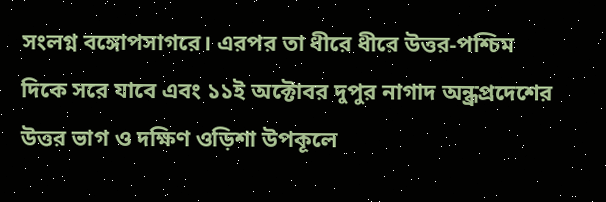সংলগ্ন বঙ্গোপসাগরে। এরপর তা ধীরে ধীরে উত্তর-পশ্চিম দিকে সরে যাবে এবং ১১ই অক্টোবর দুপুর নাগাদ অন্ধ্রপ্রদেশের উত্তর ভাগ ও দক্ষিণ ওড়িশা উপকূলে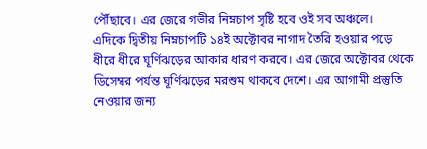পৌঁছাবে। এর জেরে গভীর নিম্নচাপ সৃষ্টি হবে ওই সব অঞ্চলে।
এদিকে দ্বিতীয় নিম্নচাপটি ১৪ই অক্টোবর নাগাদ তৈরি হওয়ার পড়ে ধীরে ধীরে ঘূর্ণিঝড়ের আকার ধারণ করবে। এর জেরে অক্টোবর থেকে ডিসেম্বর পর্যন্ত ঘূর্ণিঝড়ের মরশুম থাকবে দেশে। এর আগামী প্রস্তুতি নেওয়ার জন্য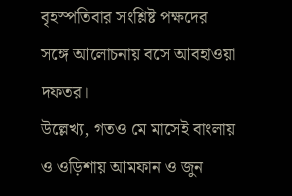বৃহস্পতিবার সংশ্লিষ্ট পক্ষদের সঙ্গে আলোচনায় বসে আবহাওয়া দফতর।
উল্লেখ্য, গতও মে মাসেই বাংলায় ও ওড়িশায় আমফান ও জুন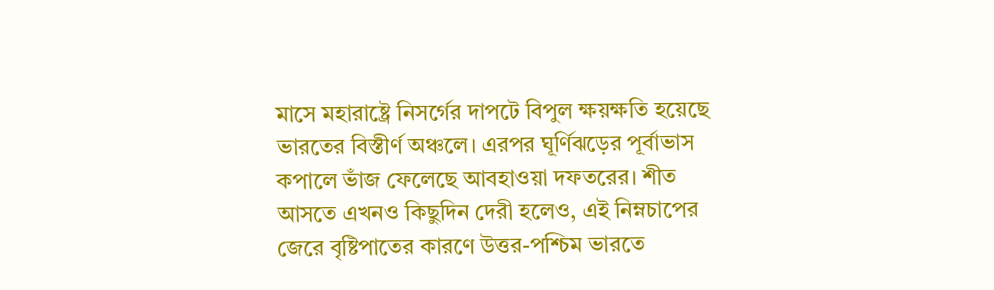মাসে মহারাষ্ট্রে নিসর্গের দাপটে বিপুল ক্ষয়ক্ষতি হয়েছে ভারতের বিস্তীর্ণ অঞ্চলে। এরপর ঘূর্ণিঝড়ের পূর্বাভাস কপালে ভাঁজ ফেলেছে আবহাওয়া দফতরের। শীত আসতে এখনও কিছুদিন দেরী হলেও, এই নিম্নচাপের জেরে বৃষ্টিপাতের কারণে উত্তর-পশ্চিম ভারতে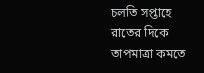চলতি সপ্তাহে রাতের দিকে তাপমাত্রা কমতে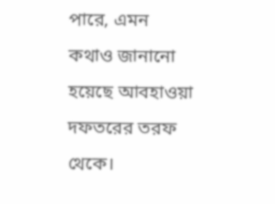পারে, এমন কথাও জানানো হয়েছে আবহাওয়া দফতরের তরফ থেকে।